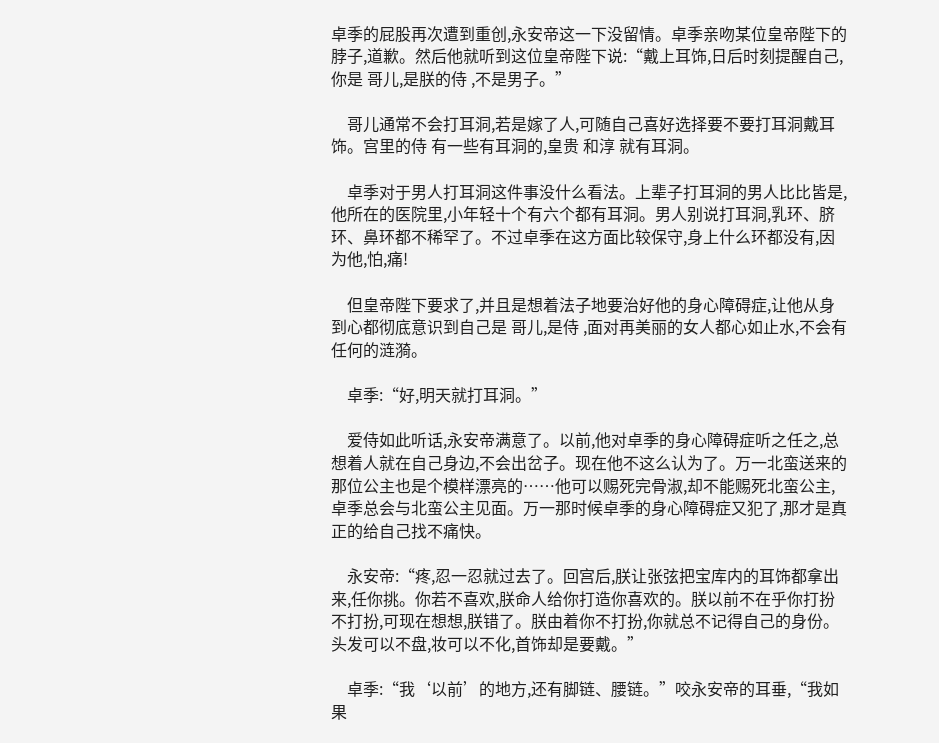卓季的屁股再次遭到重创,永安帝这一下没留情。卓季亲吻某位皇帝陛下的脖子,道歉。然后他就听到这位皇帝陛下说:“戴上耳饰,日后时刻提醒自己,你是 哥儿,是朕的侍 ,不是男子。”

    哥儿通常不会打耳洞,若是嫁了人,可随自己喜好选择要不要打耳洞戴耳饰。宫里的侍 有一些有耳洞的,皇贵 和淳 就有耳洞。

    卓季对于男人打耳洞这件事没什么看法。上辈子打耳洞的男人比比皆是,他所在的医院里,小年轻十个有六个都有耳洞。男人别说打耳洞,乳环、脐环、鼻环都不稀罕了。不过卓季在这方面比较保守,身上什么环都没有,因为他,怕,痛!

    但皇帝陛下要求了,并且是想着法子地要治好他的身心障碍症,让他从身到心都彻底意识到自己是 哥儿,是侍 ,面对再美丽的女人都心如止水,不会有任何的涟漪。

    卓季:“好,明天就打耳洞。”

    爱侍如此听话,永安帝满意了。以前,他对卓季的身心障碍症听之任之,总想着人就在自己身边,不会出岔子。现在他不这么认为了。万一北蛮送来的那位公主也是个模样漂亮的……他可以赐死完骨淑,却不能赐死北蛮公主,卓季总会与北蛮公主见面。万一那时候卓季的身心障碍症又犯了,那才是真正的给自己找不痛快。

    永安帝:“疼,忍一忍就过去了。回宫后,朕让张弦把宝库内的耳饰都拿出来,任你挑。你若不喜欢,朕命人给你打造你喜欢的。朕以前不在乎你打扮不打扮,可现在想想,朕错了。朕由着你不打扮,你就总不记得自己的身份。头发可以不盘,妆可以不化,首饰却是要戴。”

    卓季:“我‘以前’的地方,还有脚链、腰链。”咬永安帝的耳垂,“我如果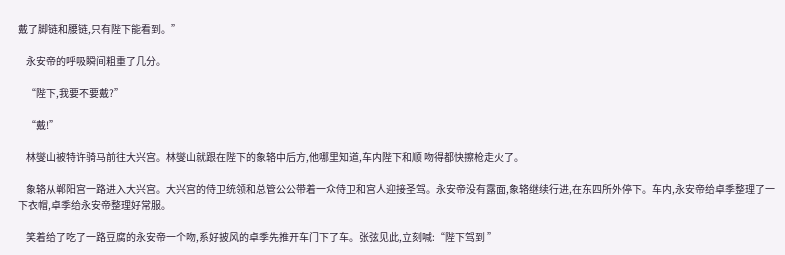戴了脚链和腰链,只有陛下能看到。”

    永安帝的呼吸瞬间粗重了几分。

    “陛下,我要不要戴?”

    “戴!”

    林燮山被特许骑马前往大兴宫。林燮山就跟在陛下的象辂中后方,他哪里知道,车内陛下和顺 吻得都快擦枪走火了。

    象辂从郸阳宫一路进入大兴宫。大兴宫的侍卫统领和总管公公带着一众侍卫和宫人迎接圣驾。永安帝没有露面,象辂继续行进,在东四所外停下。车内,永安帝给卓季整理了一下衣帽,卓季给永安帝整理好常服。

    笑着给了吃了一路豆腐的永安帝一个吻,系好披风的卓季先推开车门下了车。张弦见此,立刻喊:“陛下驾到 ”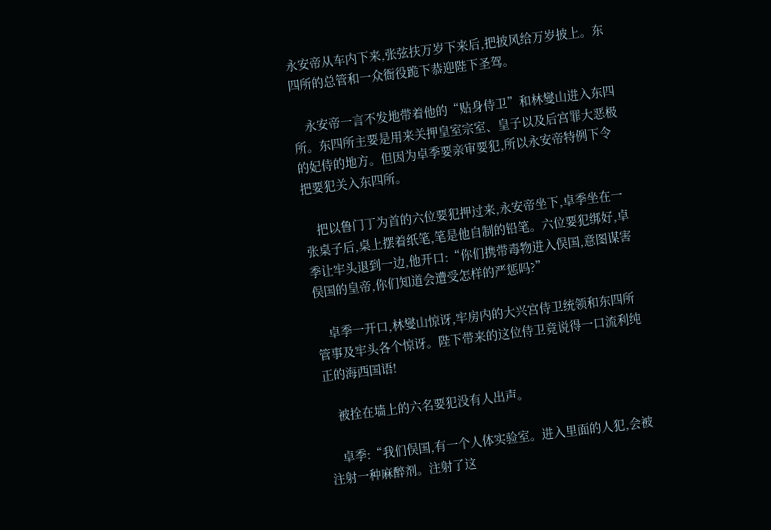永安帝从车内下来,张弦扶万岁下来后,把披风给万岁披上。东四所的总管和一众衙役跪下恭迎陛下圣驾。

    永安帝一言不发地带着他的“贴身侍卫”和林燮山进入东四所。东四所主要是用来关押皇室宗室、皇子以及后宫罪大恶极的妃侍的地方。但因为卓季要亲审要犯,所以永安帝特例下令把要犯关入东四所。

    把以鲁门丁为首的六位要犯押过来,永安帝坐下,卓季坐在一张桌子后,桌上摆着纸笔,笔是他自制的铅笔。六位要犯绑好,卓季让牢头退到一边,他开口:“你们携带毒物进入俣国,意图谋害俣国的皇帝,你们知道会遭受怎样的严惩吗?”

    卓季一开口,林燮山惊讶,牢房内的大兴宫侍卫统领和东四所管事及牢头各个惊讶。陛下带来的这位侍卫竟说得一口流利纯正的海西国语!

    被拴在墙上的六名要犯没有人出声。

    卓季:“我们俣国,有一个人体实验室。进入里面的人犯,会被注射一种麻醉剂。注射了这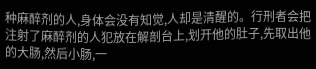种麻醉剂的人,身体会没有知觉,人却是清醒的。行刑者会把注射了麻醉剂的人犯放在解剖台上,划开他的肚子,先取出他的大肠,然后小肠,一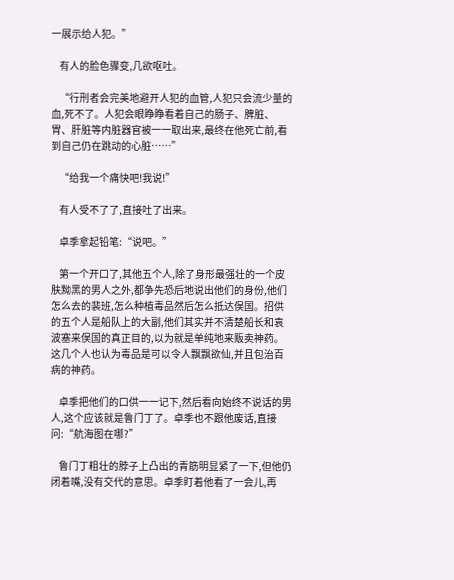一展示给人犯。”

    有人的脸色骤变,几欲呕吐。

    “行刑者会完美地避开人犯的血管,人犯只会流少量的血,死不了。人犯会眼睁睁看着自己的肠子、脾脏、胃、肝脏等内脏器官被一一取出来,最终在他死亡前,看到自己仍在跳动的心脏……”

    “给我一个痛快吧!我说!”

    有人受不了了,直接吐了出来。

    卓季拿起铅笔:“说吧。”

    第一个开口了,其他五个人,除了身形最强壮的一个皮肤黝黑的男人之外,都争先恐后地说出他们的身份,他们怎么去的裴班,怎么种植毒品然后怎么抵达俣国。招供的五个人是船队上的大副,他们其实并不清楚船长和袁波塞来俣国的真正目的,以为就是单纯地来贩卖神药。这几个人也认为毒品是可以令人飘飘欲仙,并且包治百病的神药。

    卓季把他们的口供一一记下,然后看向始终不说话的男人,这个应该就是鲁门丁了。卓季也不跟他废话,直接问:“航海图在哪?”

    鲁门丁粗壮的脖子上凸出的青筋明显紧了一下,但他仍闭着嘴,没有交代的意思。卓季盯着他看了一会儿,再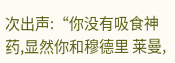次出声:“你没有吸食神药,显然你和穆德里 莱曼,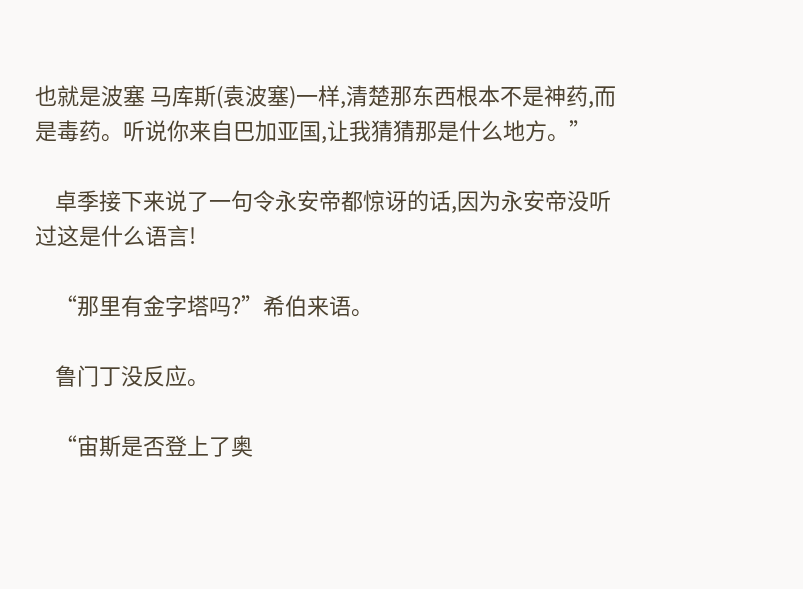也就是波塞 马库斯(袁波塞)一样,清楚那东西根本不是神药,而是毒药。听说你来自巴加亚国,让我猜猜那是什么地方。”

    卓季接下来说了一句令永安帝都惊讶的话,因为永安帝没听过这是什么语言!

    “那里有金字塔吗?”希伯来语。

    鲁门丁没反应。

    “宙斯是否登上了奥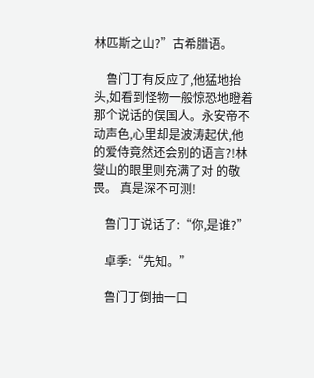林匹斯之山?”古希腊语。

    鲁门丁有反应了,他猛地抬头,如看到怪物一般惊恐地瞪着那个说话的俣国人。永安帝不动声色,心里却是波涛起伏,他的爱侍竟然还会别的语言?!林燮山的眼里则充满了对 的敬畏。 真是深不可测!

    鲁门丁说话了:“你,是谁?”

    卓季:“先知。”

    鲁门丁倒抽一口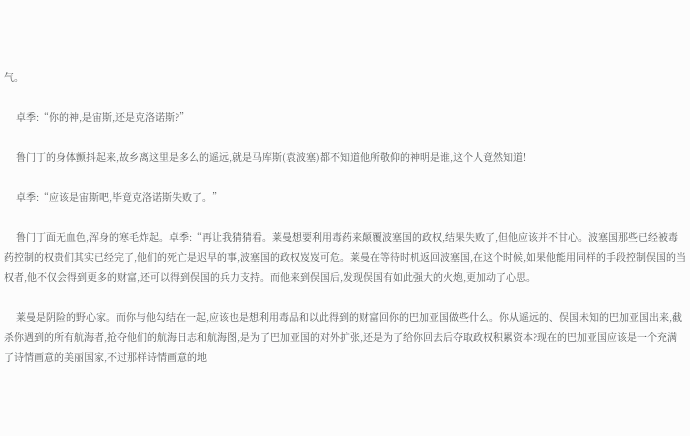气。

    卓季:“你的神,是宙斯,还是克洛诺斯?”

    鲁门丁的身体颤抖起来,故乡离这里是多么的遥远,就是马库斯(袁波塞)都不知道他所敬仰的神明是谁,这个人竟然知道!

    卓季:“应该是宙斯吧,毕竟克洛诺斯失败了。”

    鲁门丁面无血色,浑身的寒毛炸起。卓季:“再让我猜猜看。莱曼想要利用毒药来颠覆波塞国的政权,结果失败了,但他应该并不甘心。波塞国那些已经被毒药控制的权贵们其实已经完了,他们的死亡是迟早的事,波塞国的政权岌岌可危。莱曼在等待时机返回波塞国,在这个时候,如果他能用同样的手段控制俣国的当权者,他不仅会得到更多的财富,还可以得到俣国的兵力支持。而他来到俣国后,发现俣国有如此强大的火炮,更加动了心思。

    莱曼是阴险的野心家。而你与他勾结在一起,应该也是想利用毒品和以此得到的财富回你的巴加亚国做些什么。你从遥远的、俣国未知的巴加亚国出来,截杀你遇到的所有航海者,抢夺他们的航海日志和航海图,是为了巴加亚国的对外扩张,还是为了给你回去后夺取政权积累资本?现在的巴加亚国应该是一个充满了诗情画意的美丽国家,不过那样诗情画意的地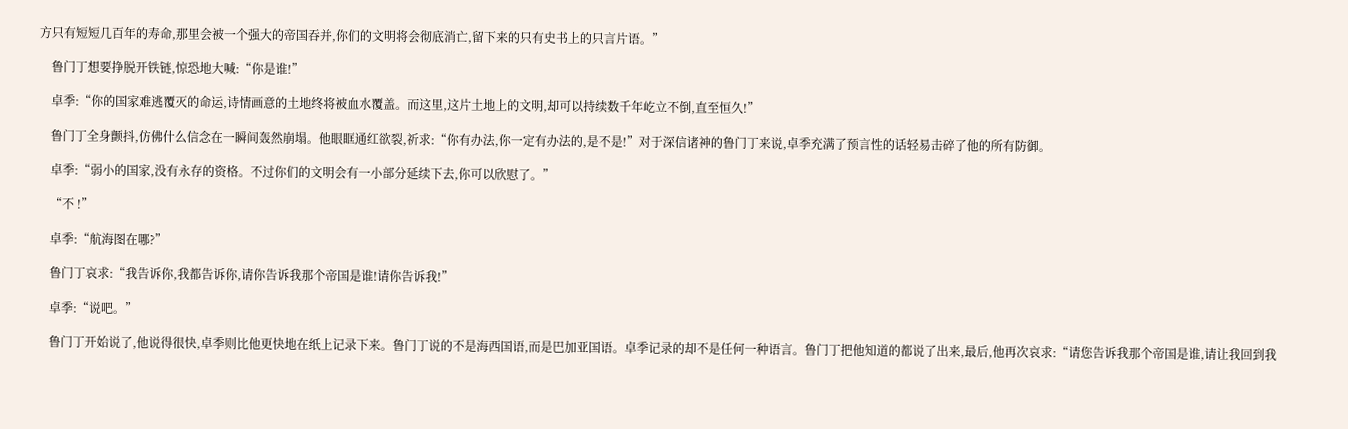方只有短短几百年的寿命,那里会被一个强大的帝国吞并,你们的文明将会彻底消亡,留下来的只有史书上的只言片语。”

    鲁门丁想要挣脱开铁链,惊恐地大喊:“你是谁!”

    卓季:“你的国家难逃覆灭的命运,诗情画意的土地终将被血水覆盖。而这里,这片土地上的文明,却可以持续数千年屹立不倒,直至恒久!”

    鲁门丁全身颤抖,仿佛什么信念在一瞬间轰然崩塌。他眼眶通红欲裂,祈求:“你有办法,你一定有办法的,是不是!”对于深信诸神的鲁门丁来说,卓季充满了预言性的话轻易击碎了他的所有防御。

    卓季:“弱小的国家,没有永存的资格。不过你们的文明会有一小部分延续下去,你可以欣慰了。”

    “不 !”

    卓季:“航海图在哪?”

    鲁门丁哀求:“我告诉你,我都告诉你,请你告诉我那个帝国是谁!请你告诉我!”

    卓季:“说吧。”

    鲁门丁开始说了,他说得很快,卓季则比他更快地在纸上记录下来。鲁门丁说的不是海西国语,而是巴加亚国语。卓季记录的却不是任何一种语言。鲁门丁把他知道的都说了出来,最后,他再次哀求:“请您告诉我那个帝国是谁,请让我回到我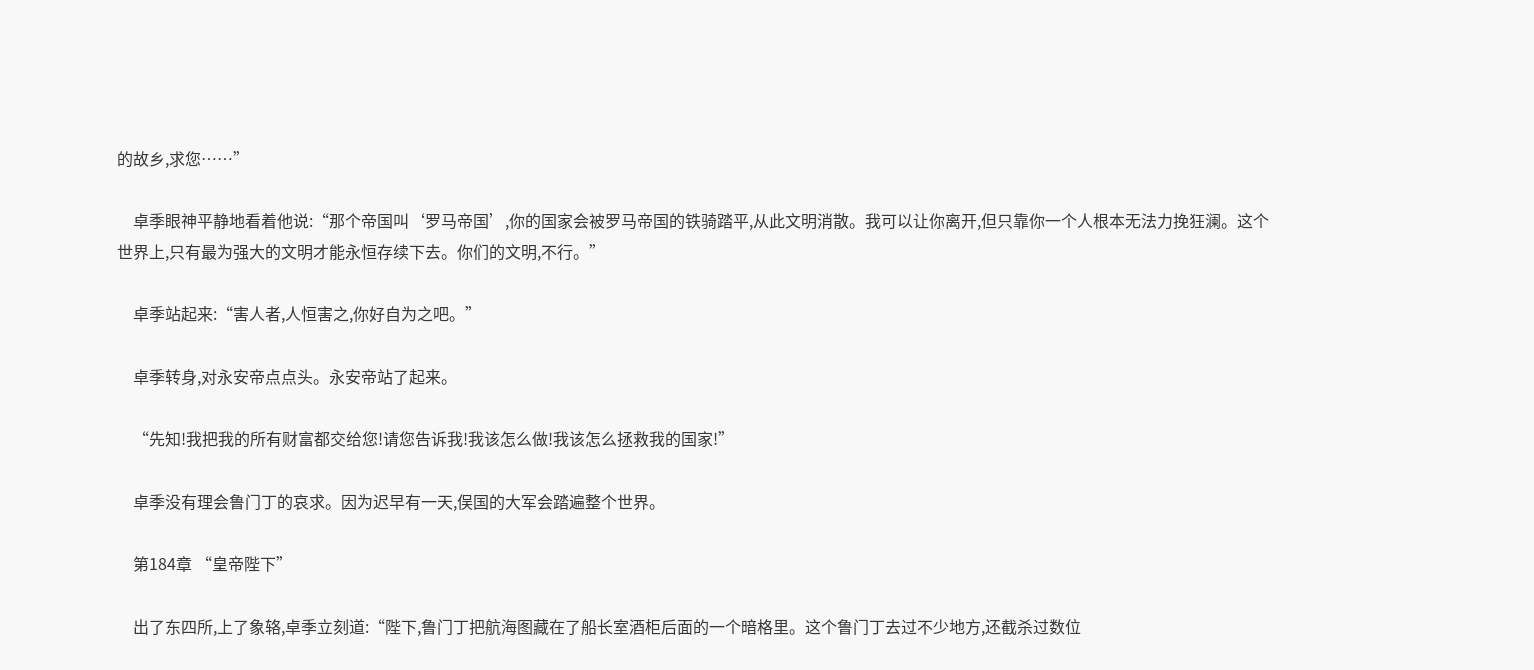的故乡,求您……”

    卓季眼神平静地看着他说:“那个帝国叫‘罗马帝国’,你的国家会被罗马帝国的铁骑踏平,从此文明消散。我可以让你离开,但只靠你一个人根本无法力挽狂澜。这个世界上,只有最为强大的文明才能永恒存续下去。你们的文明,不行。”

    卓季站起来:“害人者,人恒害之,你好自为之吧。”

    卓季转身,对永安帝点点头。永安帝站了起来。

    “先知!我把我的所有财富都交给您!请您告诉我!我该怎么做!我该怎么拯救我的国家!”

    卓季没有理会鲁门丁的哀求。因为迟早有一天,俣国的大军会踏遍整个世界。

    第184章 “皇帝陛下”

    出了东四所,上了象辂,卓季立刻道:“陛下,鲁门丁把航海图藏在了船长室酒柜后面的一个暗格里。这个鲁门丁去过不少地方,还截杀过数位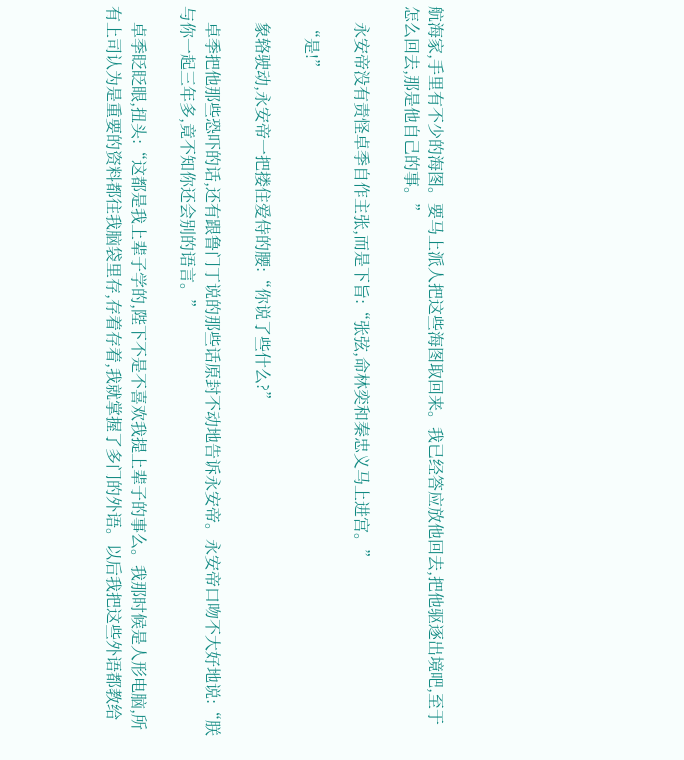航海家,手里有不少的海图。要马上派人把这些海图取回来。我已经答应放他回去,把他驱逐出境吧,至于怎么回去,那是他自己的事。”

    永安帝没有责怪卓季自作主张,而是下旨:“张弦,命林奕和秦忠义马上进宫。”

    “是!”

    象辂驶动,永安帝一把搂住爱侍的腰:“你说了些什么?”

    卓季把他那些恐吓的话,还有跟鲁门丁说的那些话原封不动地告诉永安帝。永安帝口吻不大好地说:“朕与你一起三年多,竟不知你还会别的语言。”

    卓季眨眨眼,扭头:“这都是我上辈子学的,陛下不是不喜欢我提上辈子的事么。我那时候是人形电脑,所有上司认为是重要的资料都往我脑袋里存,存着存着,我就掌握了多门的外语。以后我把这些外语都教给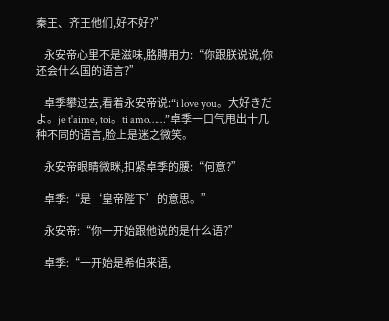秦王、齐王他们,好不好?”

    永安帝心里不是滋味,胳膊用力:“你跟朕说说,你还会什么国的语言?”

    卓季攀过去,看着永安帝说:“i love you。大好きだよ。je t'aime, toi。ti amo……”卓季一口气甩出十几种不同的语言,脸上是迷之微笑。

    永安帝眼睛微眯,扣紧卓季的腰:“何意?”

    卓季:“是‘皇帝陛下’的意思。”

    永安帝:“你一开始跟他说的是什么语?”

    卓季:“一开始是希伯来语,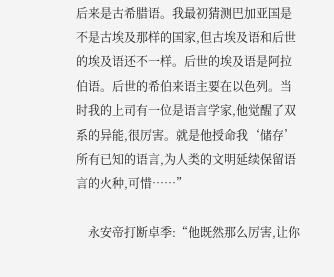后来是古希腊语。我最初猜测巴加亚国是不是古埃及那样的国家,但古埃及语和后世的埃及语还不一样。后世的埃及语是阿拉伯语。后世的希伯来语主要在以色列。当时我的上司有一位是语言学家,他觉醒了双系的异能,很厉害。就是他授命我‘储存’所有已知的语言,为人类的文明延续保留语言的火种,可惜……”

    永安帝打断卓季:“他既然那么厉害,让你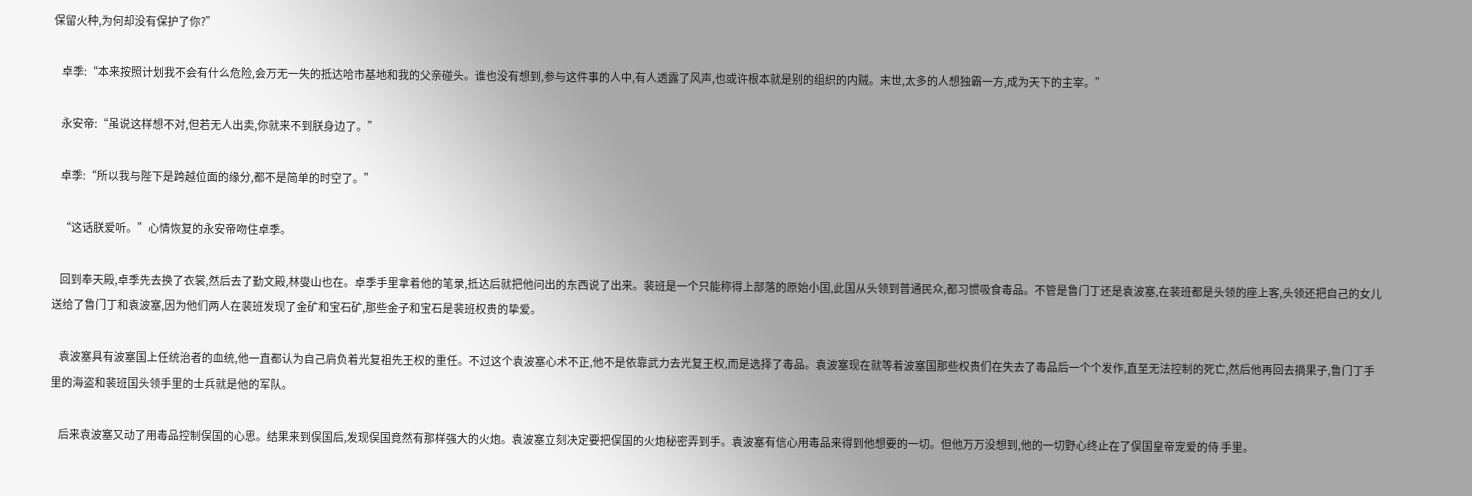保留火种,为何却没有保护了你?”

    卓季:“本来按照计划我不会有什么危险,会万无一失的抵达哈市基地和我的父亲碰头。谁也没有想到,参与这件事的人中,有人透露了风声,也或许根本就是别的组织的内贼。末世,太多的人想独霸一方,成为天下的主宰。”

    永安帝:“虽说这样想不对,但若无人出卖,你就来不到朕身边了。”

    卓季:“所以我与陛下是跨越位面的缘分,都不是简单的时空了。”

    “这话朕爱听。”心情恢复的永安帝吻住卓季。

    回到奉天殿,卓季先去换了衣裳,然后去了勤文殿,林燮山也在。卓季手里拿着他的笔录,抵达后就把他问出的东西说了出来。裴班是一个只能称得上部落的原始小国,此国从头领到普通民众,都习惯吸食毒品。不管是鲁门丁还是袁波塞,在裴班都是头领的座上客,头领还把自己的女儿送给了鲁门丁和袁波塞,因为他们两人在裴班发现了金矿和宝石矿,那些金子和宝石是裴班权贵的挚爱。

    袁波塞具有波塞国上任统治者的血统,他一直都认为自己肩负着光复祖先王权的重任。不过这个袁波塞心术不正,他不是依靠武力去光复王权,而是选择了毒品。袁波塞现在就等着波塞国那些权贵们在失去了毒品后一个个发作,直至无法控制的死亡,然后他再回去摘果子,鲁门丁手里的海盗和裴班国头领手里的士兵就是他的军队。

    后来袁波塞又动了用毒品控制俣国的心思。结果来到俣国后,发现俣国竟然有那样强大的火炮。袁波塞立刻决定要把俣国的火炮秘密弄到手。袁波塞有信心用毒品来得到他想要的一切。但他万万没想到,他的一切野心终止在了俣国皇帝宠爱的侍 手里。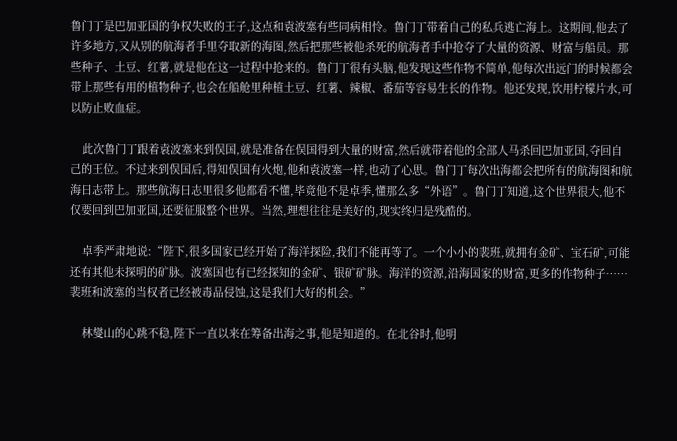鲁门丁是巴加亚国的争权失败的王子,这点和袁波塞有些同病相怜。鲁门丁带着自己的私兵逃亡海上。这期间,他去了许多地方,又从别的航海者手里夺取新的海图,然后把那些被他杀死的航海者手中抢夺了大量的资源、财富与船员。那些种子、土豆、红薯,就是他在这一过程中抢来的。鲁门丁很有头脑,他发现这些作物不简单,他每次出远门的时候都会带上那些有用的植物种子,也会在船舱里种植土豆、红薯、辣椒、番茄等容易生长的作物。他还发现,饮用柠檬片水,可以防止败血症。

    此次鲁门丁跟着袁波塞来到俣国,就是准备在俣国得到大量的财富,然后就带着他的全部人马杀回巴加亚国,夺回自己的王位。不过来到俣国后,得知俣国有火炮,他和袁波塞一样,也动了心思。鲁门丁每次出海都会把所有的航海图和航海日志带上。那些航海日志里很多他都看不懂,毕竟他不是卓季,懂那么多“外语”。鲁门丁知道,这个世界很大,他不仅要回到巴加亚国,还要征服整个世界。当然,理想往往是美好的,现实终归是残酷的。

    卓季严肃地说:“陛下,很多国家已经开始了海洋探险,我们不能再等了。一个小小的裴班,就拥有金矿、宝石矿,可能还有其他未探明的矿脉。波塞国也有已经探知的金矿、银矿矿脉。海洋的资源,沿海国家的财富,更多的作物种子……裴班和波塞的当权者已经被毒品侵蚀,这是我们大好的机会。”

    林燮山的心跳不稳,陛下一直以来在筹备出海之事,他是知道的。在北谷时,他明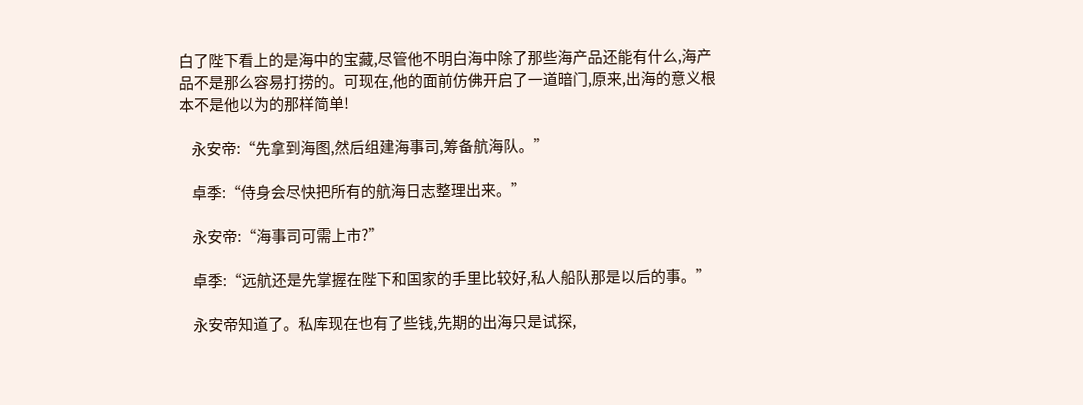白了陛下看上的是海中的宝藏,尽管他不明白海中除了那些海产品还能有什么,海产品不是那么容易打捞的。可现在,他的面前仿佛开启了一道暗门,原来,出海的意义根本不是他以为的那样简单!

    永安帝:“先拿到海图,然后组建海事司,筹备航海队。”

    卓季:“侍身会尽快把所有的航海日志整理出来。”

    永安帝:“海事司可需上市?”

    卓季:“远航还是先掌握在陛下和国家的手里比较好,私人船队那是以后的事。”

    永安帝知道了。私库现在也有了些钱,先期的出海只是试探,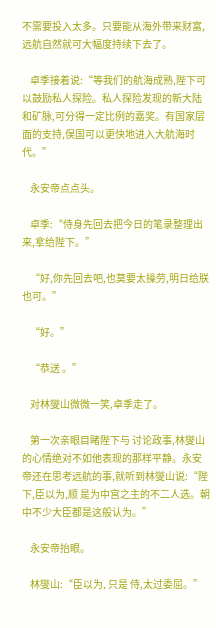不需要投入太多。只要能从海外带来财富,远航自然就可大幅度持续下去了。

    卓季接着说:“等我们的航海成熟,陛下可以鼓励私人探险。私人探险发现的新大陆和矿脉,可分得一定比例的嘉奖。有国家层面的支持,俣国可以更快地进入大航海时代。”

    永安帝点点头。

    卓季:“侍身先回去把今日的笔录整理出来,拿给陛下。”

    “好,你先回去吧,也莫要太操劳,明日给朕也可。”

    “好。”

    “恭送 。”

    对林燮山微微一笑,卓季走了。

    第一次亲眼目睹陛下与 讨论政事,林燮山的心情绝对不如他表现的那样平静。永安帝还在思考远航的事,就听到林燮山说:“陛下,臣以为,顺 是为中宫之主的不二人选。朝中不少大臣都是这般认为。”

    永安帝抬眼。

    林燮山:“臣以为, 只是 侍,太过委屈。”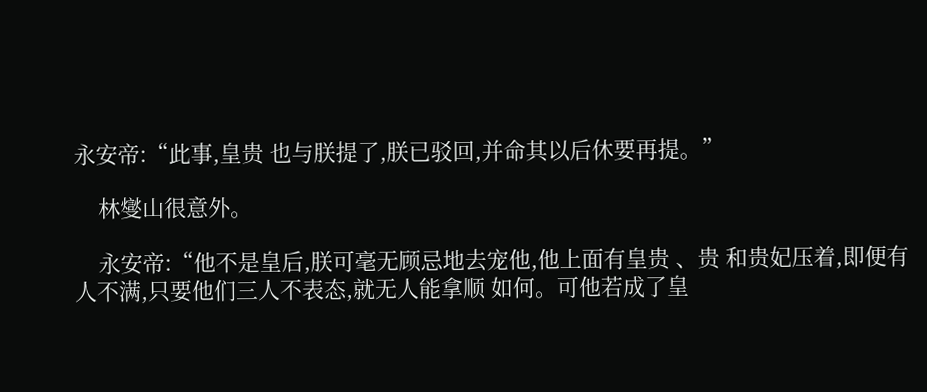永安帝:“此事,皇贵 也与朕提了,朕已驳回,并命其以后休要再提。”

    林燮山很意外。

    永安帝:“他不是皇后,朕可毫无顾忌地去宠他,他上面有皇贵 、贵 和贵妃压着,即便有人不满,只要他们三人不表态,就无人能拿顺 如何。可他若成了皇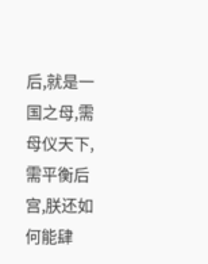后,就是一国之母,需母仪天下,需平衡后宫,朕还如何能肆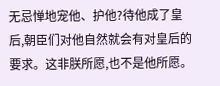无忌惮地宠他、护他?待他成了皇后,朝臣们对他自然就会有对皇后的要求。这非朕所愿,也不是他所愿。